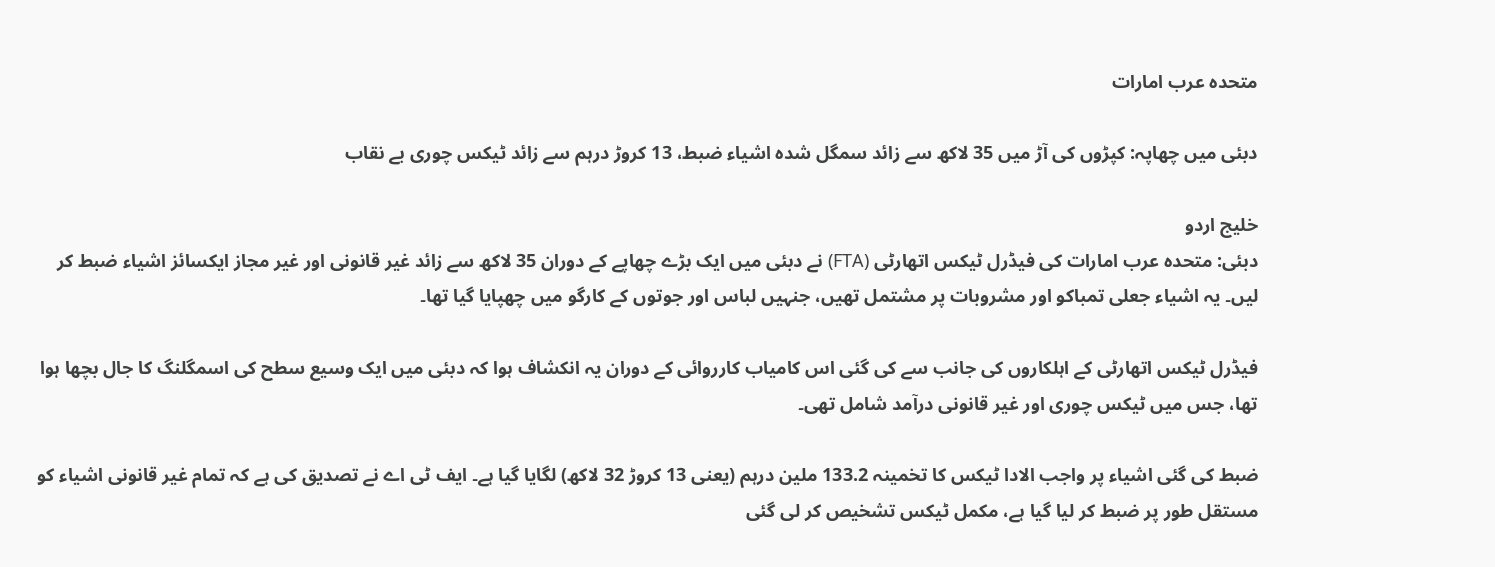متحدہ عرب امارات

دبئی میں چھاپہ: کپڑوں کی آڑ میں 35 لاکھ سے زائد سمگل شدہ اشیاء ضبط، 13 کروڑ درہم سے زائد ٹیکس چوری بے نقاب

خلیج اردو
دبئی: متحدہ عرب امارات کی فیڈرل ٹیکس اتھارٹی (FTA) نے دبئی میں ایک بڑے چھاپے کے دوران 35 لاکھ سے زائد غیر قانونی اور غیر مجاز ایکسائز اشیاء ضبط کر لیں۔ یہ اشیاء جعلی تمباکو اور مشروبات پر مشتمل تھیں، جنہیں لباس اور جوتوں کے کارگو میں چھپایا گیا تھا۔

فیڈرل ٹیکس اتھارٹی کے اہلکاروں کی جانب سے کی گئی اس کامیاب کارروائی کے دوران یہ انکشاف ہوا کہ دبئی میں ایک وسیع سطح کی اسمگلنگ کا جال بچھا ہوا تھا، جس میں ٹیکس چوری اور غیر قانونی درآمد شامل تھی۔

ضبط کی گئی اشیاء پر واجب الادا ٹیکس کا تخمینہ 133.2 ملین درہم (یعنی 13 کروڑ 32 لاکھ) لگایا گیا ہے۔ ایف ٹی اے نے تصدیق کی ہے کہ تمام غیر قانونی اشیاء کو مستقل طور پر ضبط کر لیا گیا ہے، مکمل ٹیکس تشخیص کر لی گئی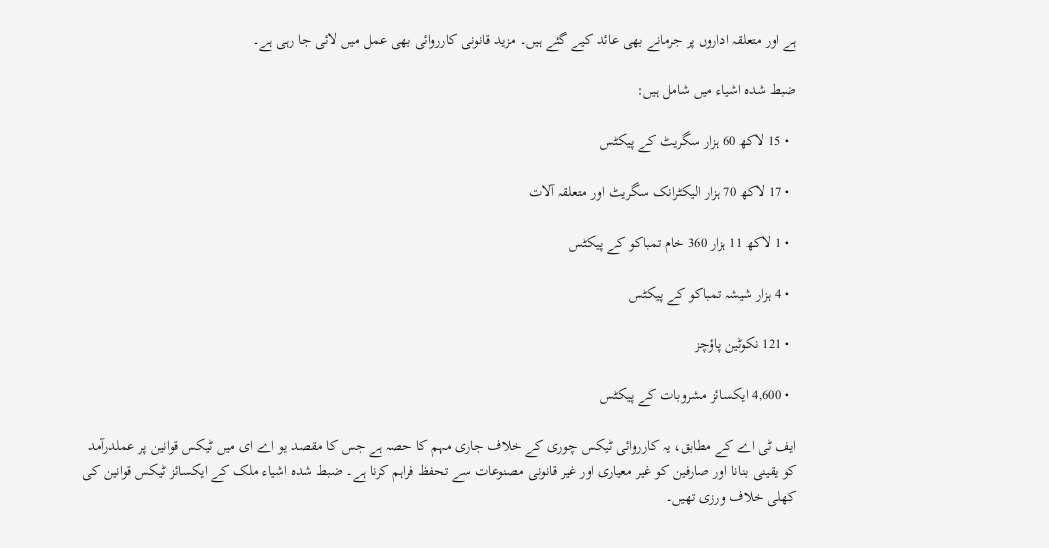ہے اور متعلقہ اداروں پر جرمانے بھی عائد کیے گئے ہیں۔ مزید قانونی کارروائی بھی عمل میں لائی جا رہی ہے۔

ضبط شدہ اشیاء میں شامل ہیں:

  • 15 لاکھ 60 ہزار سگریٹ کے پیکٹس

  • 17 لاکھ 70 ہزار الیکٹرانک سگریٹ اور متعلقہ آلات

  • 1 لاکھ 11 ہزار 360 خام تمباکو کے پیکٹس

  • 4 ہزار شیشہ تمباکو کے پیکٹس

  • 121 نکوٹین پاؤچز

  • 4,600 ایکسائز مشروبات کے پیکٹس

ایف ٹی اے کے مطابق، یہ کارروائی ٹیکس چوری کے خلاف جاری مہم کا حصہ ہے جس کا مقصد یو اے ای میں ٹیکس قوانین پر عملدرآمد کو یقینی بنانا اور صارفین کو غیر معیاری اور غیر قانونی مصنوعات سے تحفظ فراہم کرنا ہے۔ ضبط شدہ اشیاء ملک کے ایکسائز ٹیکس قوانین کی کھلی خلاف ورزی تھیں۔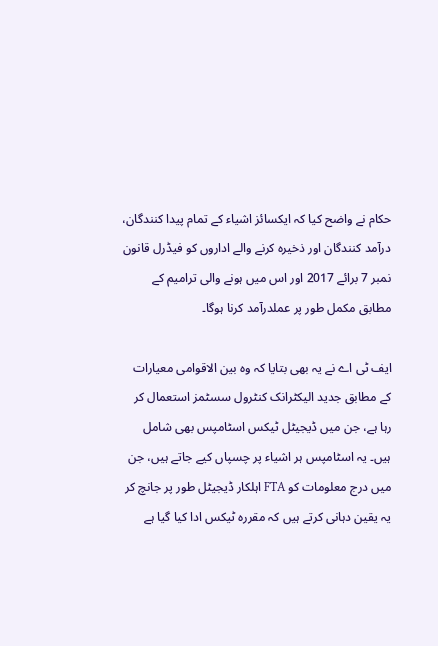حکام نے واضح کیا کہ ایکسائز اشیاء کے تمام پیدا کنندگان، درآمد کنندگان اور ذخیرہ کرنے والے اداروں کو فیڈرل قانون نمبر 7 برائے 2017 اور اس میں ہونے والی ترامیم کے مطابق مکمل طور پر عملدرآمد کرنا ہوگا۔

ایف ٹی اے نے یہ بھی بتایا کہ وہ بین الاقوامی معیارات کے مطابق جدید الیکٹرانک کنٹرول سسٹمز استعمال کر رہا ہے، جن میں ڈیجیٹل ٹیکس اسٹامپس بھی شامل ہیں۔ یہ اسٹامپس ہر اشیاء پر چسپاں کیے جاتے ہیں، جن میں درج معلومات کو FTA اہلکار ڈیجیٹل طور پر جانچ کر یہ یقین دہانی کرتے ہیں کہ مقررہ ٹیکس ادا کیا گیا ہے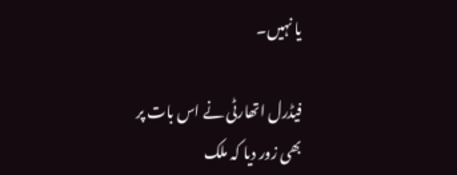یا نہیں۔

فیڈرل اتھارٹی نے اس بات پر بھی زور دیا کہ ملک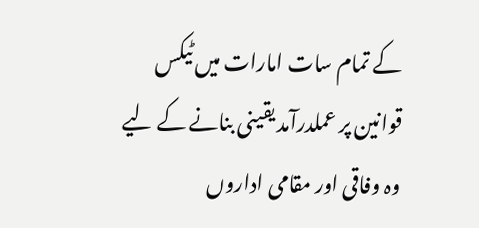کے تمام سات امارات میں ٹیکس قوانین پر عملدرآمد یقینی بنانے کے لیے وہ وفاقی اور مقامی اداروں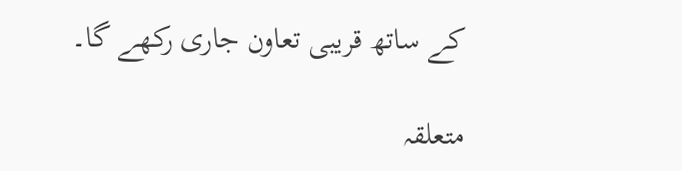کے ساتھ قریبی تعاون جاری رکھے گا۔

متعلقہ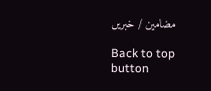مضامین / خبریں

Back to top button